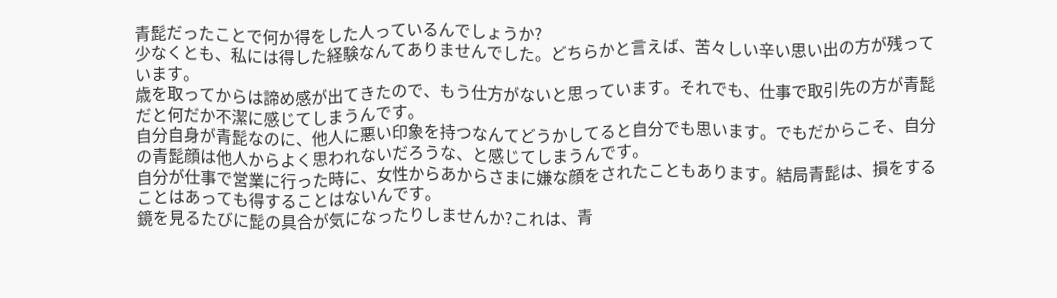青髭だったことで何か得をした人っているんでしょうか?
少なくとも、私には得した経験なんてありませんでした。どちらかと言えば、苦々しい辛い思い出の方が残っています。
歳を取ってからは諦め感が出てきたので、もう仕方がないと思っています。それでも、仕事で取引先の方が青髭だと何だか不潔に感じてしまうんです。
自分自身が青髭なのに、他人に悪い印象を持つなんてどうかしてると自分でも思います。でもだからこそ、自分の青髭顔は他人からよく思われないだろうな、と感じてしまうんです。
自分が仕事で営業に行った時に、女性からあからさまに嫌な顔をされたこともあります。結局青髭は、損をすることはあっても得することはないんです。
鏡を見るたびに髭の具合が気になったりしませんか?これは、青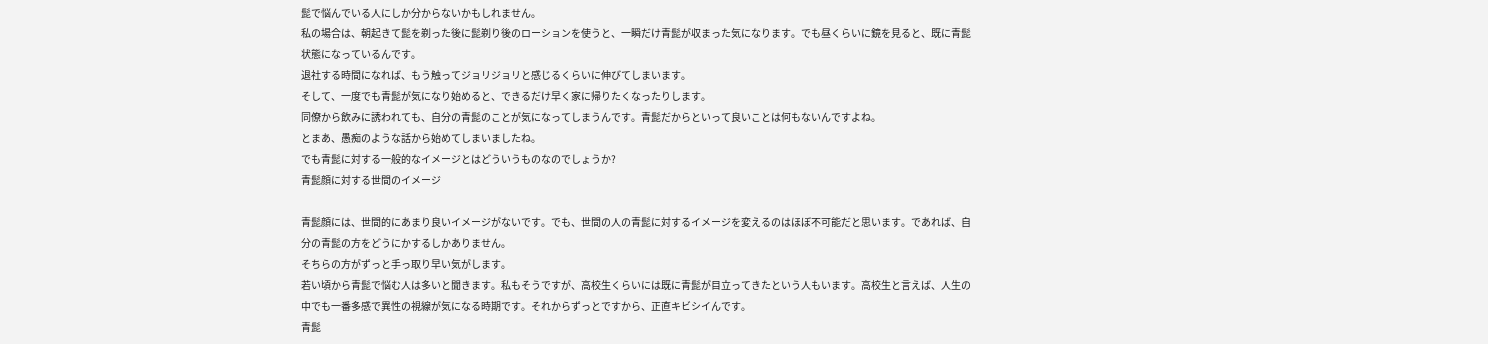髭で悩んでいる人にしか分からないかもしれません。
私の場合は、朝起きて髭を剃った後に髭剃り後のローションを使うと、一瞬だけ青髭が収まった気になります。でも昼くらいに鏡を見ると、既に青髭状態になっているんです。
退社する時間になれば、もう触ってジョリジョリと感じるくらいに伸びてしまいます。
そして、一度でも青髭が気になり始めると、できるだけ早く家に帰りたくなったりします。
同僚から飲みに誘われても、自分の青髭のことが気になってしまうんです。青髭だからといって良いことは何もないんですよね。
とまあ、愚痴のような話から始めてしまいましたね。
でも青髭に対する一般的なイメージとはどういうものなのでしょうか?
青髭顔に対する世間のイメージ

青髭顔には、世間的にあまり良いイメージがないです。でも、世間の人の青髭に対するイメージを変えるのはほぼ不可能だと思います。であれば、自分の青髭の方をどうにかするしかありません。
そちらの方がずっと手っ取り早い気がします。
若い頃から青髭で悩む人は多いと聞きます。私もそうですが、高校生くらいには既に青髭が目立ってきたという人もいます。高校生と言えば、人生の中でも一番多感で異性の視線が気になる時期です。それからずっとですから、正直キビシイんです。
青髭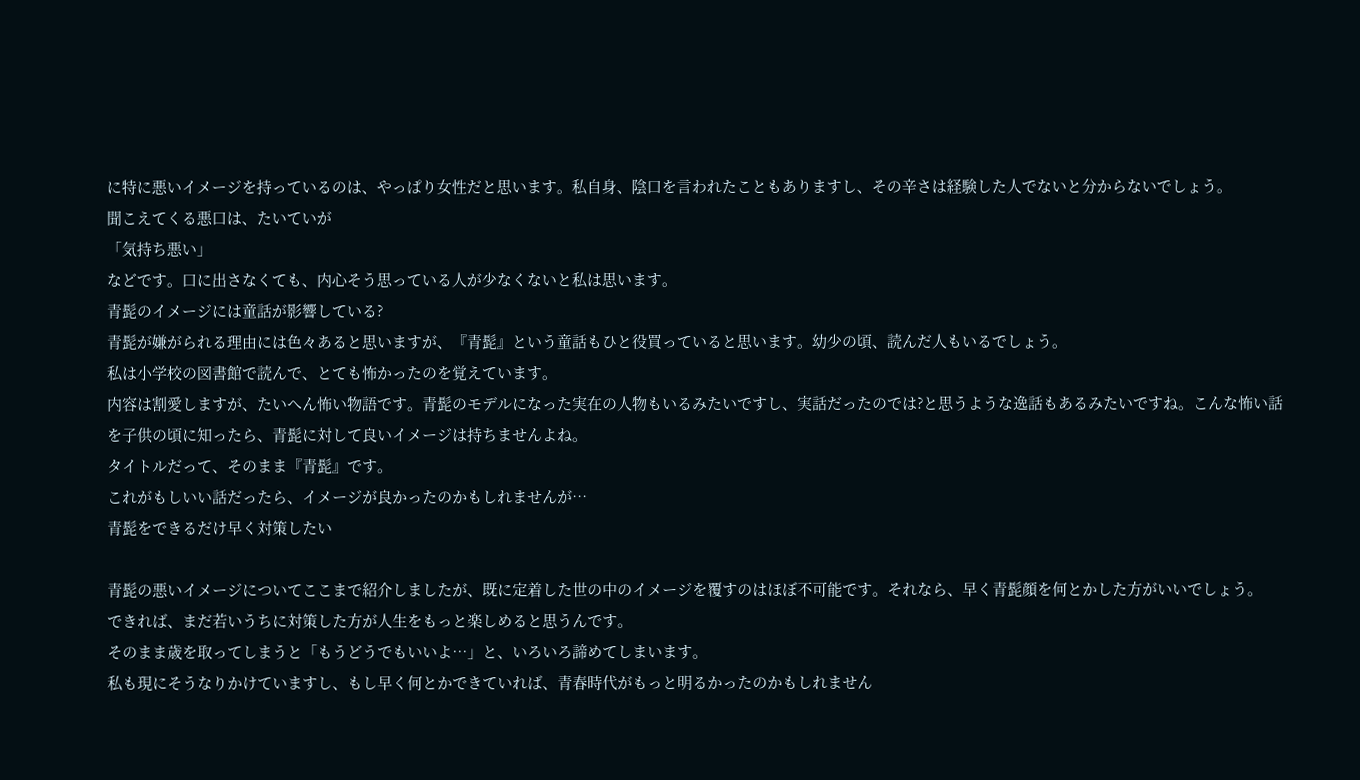に特に悪いイメージを持っているのは、やっぱり女性だと思います。私自身、陰口を言われたこともありますし、その辛さは経験した人でないと分からないでしょう。
聞こえてくる悪口は、たいていが
「気持ち悪い」
などです。口に出さなくても、内心そう思っている人が少なくないと私は思います。
青髭のイメージには童話が影響している?
青髭が嫌がられる理由には色々あると思いますが、『青髭』という童話もひと役買っていると思います。幼少の頃、読んだ人もいるでしょう。
私は小学校の図書館で読んで、とても怖かったのを覚えています。
内容は割愛しますが、たいへん怖い物語です。青髭のモデルになった実在の人物もいるみたいですし、実話だったのでは?と思うような逸話もあるみたいですね。こんな怖い話を子供の頃に知ったら、青髭に対して良いイメージは持ちませんよね。
タイトルだって、そのまま『青髭』です。
これがもしいい話だったら、イメージが良かったのかもしれませんが…
青髭をできるだけ早く対策したい

青髭の悪いイメージについてここまで紹介しましたが、既に定着した世の中のイメージを覆すのはほぼ不可能です。それなら、早く青髭顔を何とかした方がいいでしょう。
できれば、まだ若いうちに対策した方が人生をもっと楽しめると思うんです。
そのまま歳を取ってしまうと「もうどうでもいいよ…」と、いろいろ諦めてしまいます。
私も現にそうなりかけていますし、もし早く何とかできていれば、青春時代がもっと明るかったのかもしれません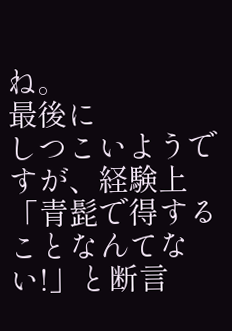ね。
最後に
しつこいようですが、経験上「青髭で得することなんてない!」と断言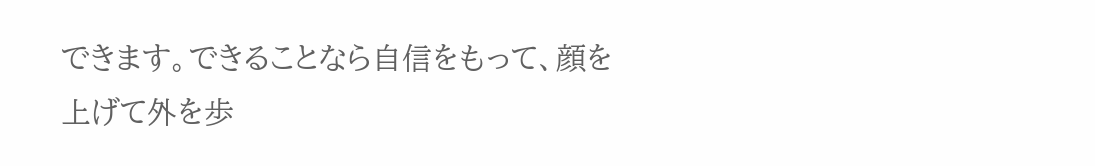できます。できることなら自信をもって、顔を上げて外を歩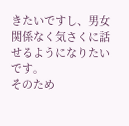きたいですし、男女関係なく気さくに話せるようになりたいです。
そのため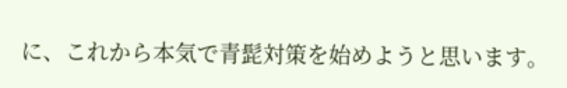に、これから本気で青髭対策を始めようと思います。